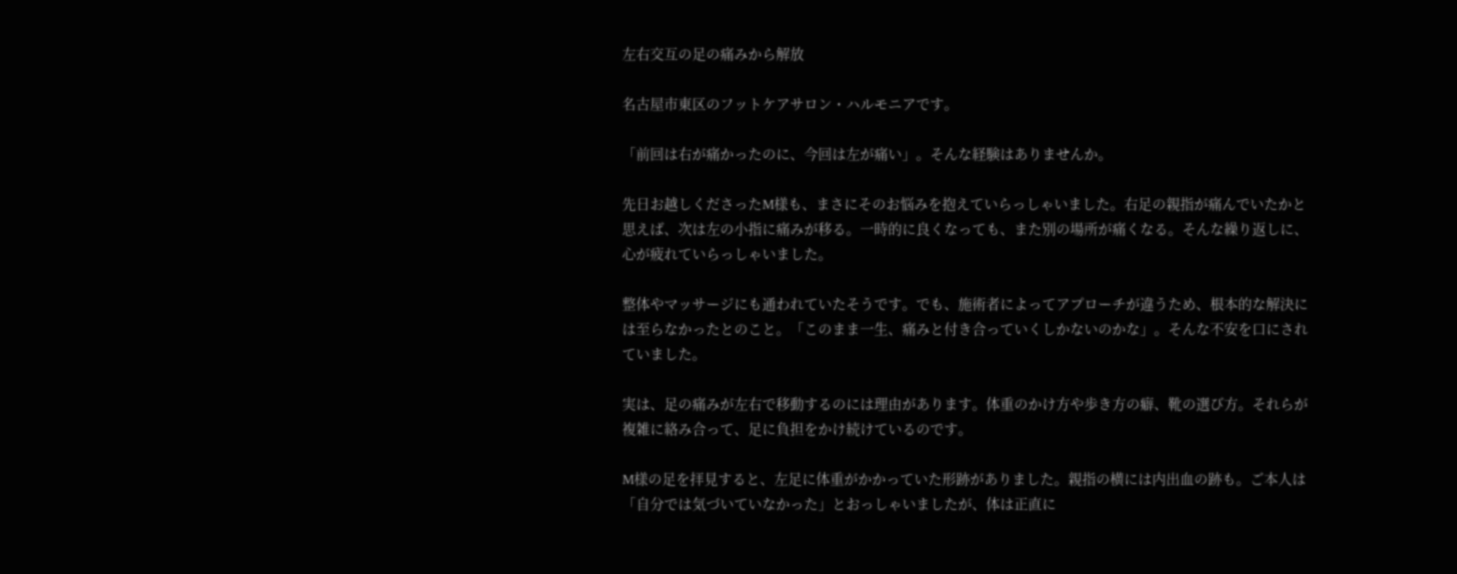左右交互の足の痛みから解放

名古屋市東区のフットケアサロン・ハルモニアです。

「前回は右が痛かったのに、今回は左が痛い」。そんな経験はありませんか。

先日お越しくださったM様も、まさにそのお悩みを抱えていらっしゃいました。右足の親指が痛んでいたかと思えば、次は左の小指に痛みが移る。一時的に良くなっても、また別の場所が痛くなる。そんな繰り返しに、心が疲れていらっしゃいました。

整体やマッサージにも通われていたそうです。でも、施術者によってアプローチが違うため、根本的な解決には至らなかったとのこと。「このまま一生、痛みと付き合っていくしかないのかな」。そんな不安を口にされていました。

実は、足の痛みが左右で移動するのには理由があります。体重のかけ方や歩き方の癖、靴の選び方。それらが複雑に絡み合って、足に負担をかけ続けているのです。

M様の足を拝見すると、左足に体重がかかっていた形跡がありました。親指の横には内出血の跡も。ご本人は「自分では気づいていなかった」とおっしゃいましたが、体は正直に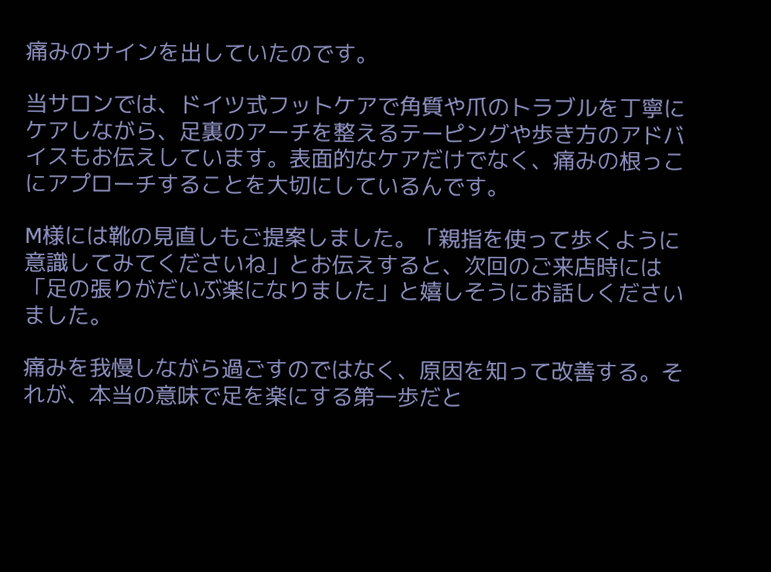痛みのサインを出していたのです。

当サロンでは、ドイツ式フットケアで角質や爪のトラブルを丁寧にケアしながら、足裏のアーチを整えるテーピングや歩き方のアドバイスもお伝えしています。表面的なケアだけでなく、痛みの根っこにアプローチすることを大切にしているんです。

M様には靴の見直しもご提案しました。「親指を使って歩くように意識してみてくださいね」とお伝えすると、次回のご来店時には「足の張りがだいぶ楽になりました」と嬉しそうにお話しくださいました。

痛みを我慢しながら過ごすのではなく、原因を知って改善する。それが、本当の意味で足を楽にする第一歩だと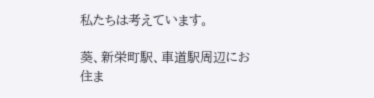私たちは考えています。

葵、新栄町駅、車道駅周辺にお住ま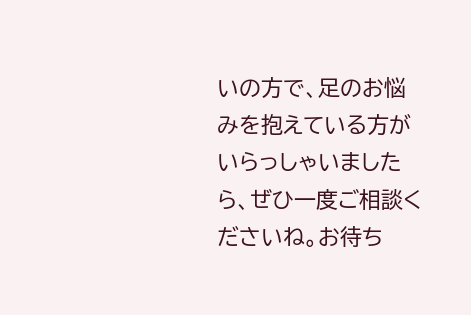いの方で、足のお悩みを抱えている方がいらっしゃいましたら、ぜひ一度ご相談くださいね。お待ち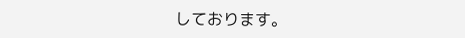しております。